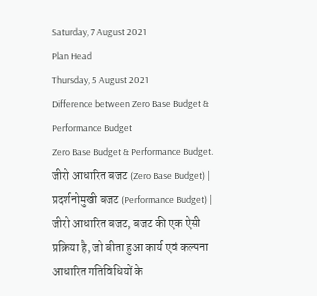Saturday, 7 August 2021
Plan Head
Thursday, 5 August 2021
Difference between Zero Base Budget & Performance Budget
Zero Base Budget & Performance Budget.
जीरो आधारित बजट (Zero Base Budget) | प्रदर्शनोमुखी बजट (Performance Budget) |
जीरो आधारित बजट, बजट की एक ऐसी प्रक्रिया है, जो बीता हुआ कार्य एवं कल्पना आधारित गतिविधियों के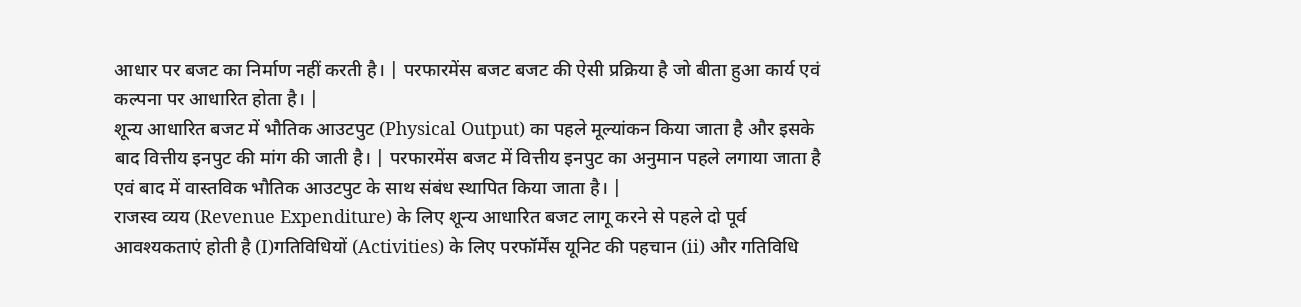आधार पर बजट का निर्माण नहीं करती है। | परफारमेंस बजट बजट की ऐसी प्रक्रिया है जो बीता हुआ कार्य एवं कल्पना पर आधारित होता है। |
शून्य आधारित बजट में भौतिक आउटपुट (Physical Output) का पहले मूल्यांकन किया जाता है और इसके बाद वित्तीय इनपुट की मांग की जाती है। | परफारमेंस बजट में वित्तीय इनपुट का अनुमान पहले लगाया जाता है एवं बाद में वास्तविक भौतिक आउटपुट के साथ संबंध स्थापित किया जाता है। |
राजस्व व्यय (Revenue Expenditure) के लिए शून्य आधारित बजट लागू करने से पहले दो पूर्व आवश्यकताएं होती है (I)गतिविधियों (Activities) के लिए परफॉर्मेंस यूनिट की पहचान (ii) और गतिविधि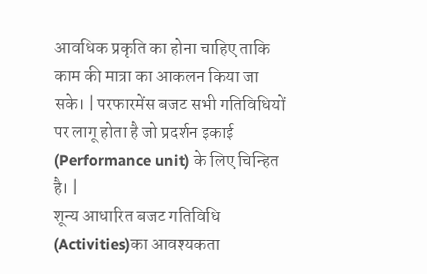आवधिक प्रकृति का होना चाहिए ताकि काम की मात्रा का आकलन किया जा सके। | परफारमेंस बजट सभी गतिविधियों पर लागू होता है जो प्रदर्शन इकाई (Performance unit) के लिए चिन्हित है। |
शून्य आधारित बजट गतिविधि (Activities)का आवश्यकता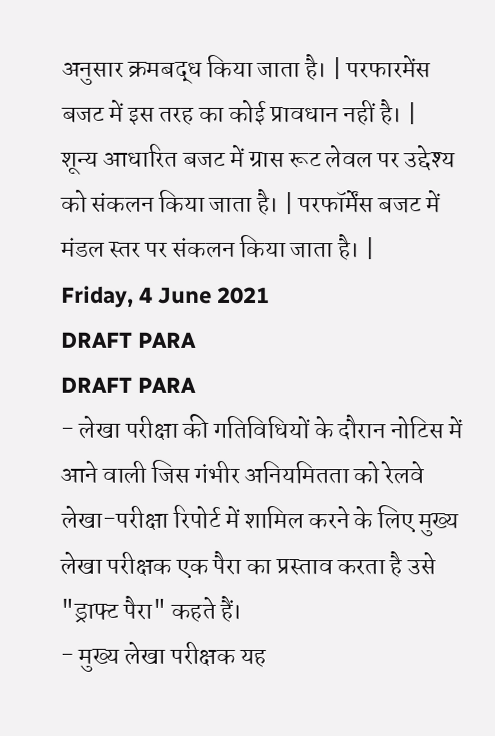अनुसार क्रमबद्ध किया जाता है। | परफारमेंस बजट में इस तरह का कोई प्रावधान नहीं है। |
शून्य आधारित बजट में ग्रास रूट लेवल पर उद्देश्य को संकलन किया जाता है। | परफॉर्मेंस बजट में मंडल स्तर पर संकलन किया जाता है। |
Friday, 4 June 2021
DRAFT PARA
DRAFT PARA
- लेखा परीक्षा की गतिविधियों के दौरान नोटिस में आने वाली जिस गंभीर अनियमितता को रेलवे लेखा-परीक्षा रिपोर्ट में शामिल करने के लिए मुख्य लेखा परीक्षक एक पैरा का प्रस्ताव करता है उसे "ड्राफ्ट पैरा" कहते हैं।
- मुख्य लेखा परीक्षक यह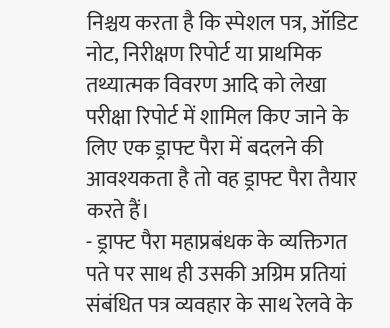निश्चय करता है कि स्पेशल पत्र, ऑडिट नोट, निरीक्षण रिपोर्ट या प्राथमिक तथ्यात्मक विवरण आदि को लेखा परीक्षा रिपोर्ट में शामिल किए जाने के लिए एक ड्राफ्ट पैरा में बदलने की आवश्यकता है तो वह ड्राफ्ट पैरा तैयार करते हैं।
- ड्राफ्ट पैरा महाप्रबंधक के व्यक्तिगत पते पर साथ ही उसकी अग्रिम प्रतियां संबंधित पत्र व्यवहार के साथ रेलवे के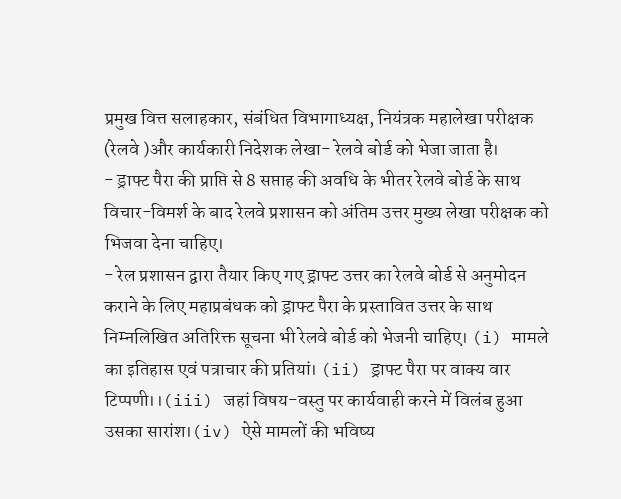प्रमुख वित्त सलाहकार, संबंधित विभागाध्यक्ष, नियंत्रक महालेखा परीक्षक (रेलवे )और कार्यकारी निदेशक लेखा- रेलवे बोर्ड को भेजा जाता है।
- ड्राफ्ट पैरा की प्राप्ति से 8 सप्ताह की अवधि के भीतर रेलवे बोर्ड के साथ विचार-विमर्श के बाद रेलवे प्रशासन को अंतिम उत्तर मुख्य लेखा परीक्षक को भिजवा देना चाहिए।
- रेल प्रशासन द्वारा तैयार किए गए ड्राफ्ट उत्तर का रेलवे बोर्ड से अनुमोदन कराने के लिए महाप्रबंधक को ड्राफ्ट पैरा के प्रस्तावित उत्तर के साथ निम्नलिखित अतिरिक्त सूचना भी रेलवे बोर्ड को भेजनी चाहिए। (i) मामले का इतिहास एवं पत्राचार की प्रतियां। (ii) ड्राफ्ट पैरा पर वाक्य वार टिप्पणी।।(iii) जहां विषय-वस्तु पर कार्यवाही करने में विलंब हुआ उसका सारांश।(iv) ऐसे मामलों की भविष्य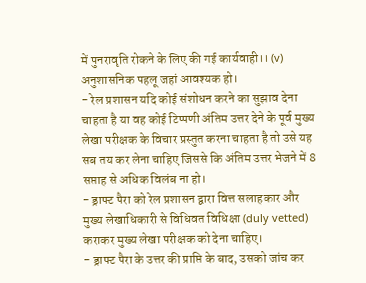में पुनरावृति रोकने के लिए की गई कार्यवाही।। (v) अनुशासनिक पहलू जहां आवश्यक हो।
- रेल प्रशासन यदि कोई संशोधन करने का सुझाव देना चाहता है या वह कोई टिप्पणी अंतिम उत्तर देने के पूर्व मुख्य लेखा परीक्षक के विचार प्रस्तुत करना चाहता है तो उसे यह सब तय कर लेना चाहिए जिससे कि अंतिम उत्तर भेजने में 8 सप्ताह से अधिक विलंब ना हो।
- ड्राफ्ट पैरा को रेल प्रशासन द्वारा वित्त सलाहकार और मुख्य लेखाधिकारी से विधिवत विधिक्षा (duly vetted) कराकर मुख्य लेखा परीक्षक को देना चाहिए।
- ड्राफ्ट पैरा के उत्तर की प्राप्ति के बाद, उसको जांच कर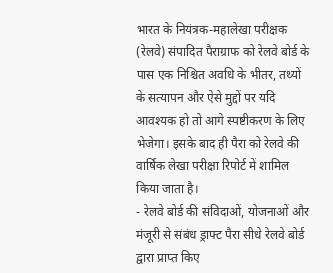भारत के नियंत्रक-महालेखा परीक्षक (रेलवे) संपादित पैराग्राफ को रेलवे बोर्ड के पास एक निश्चित अवधि के भीतर, तथ्यों के सत्यापन और ऐसे मुद्दों पर यदि आवश्यक हो तो आगे स्पष्टीकरण के लिए भेजेगा। इसके बाद ही पैरा को रेलवे की वार्षिक लेखा परीक्षा रिपोर्ट में शामिल किया जाता है।
- रेलवे बोर्ड की संविदाओं, योजनाओं और मंजूरी से संबंध ड्राफ्ट पैरा सीधे रेलवे बोर्ड द्वारा प्राप्त किए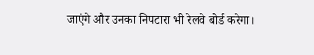जाएंगे और उनका निपटारा भी रेलवे बोर्ड करेगा।